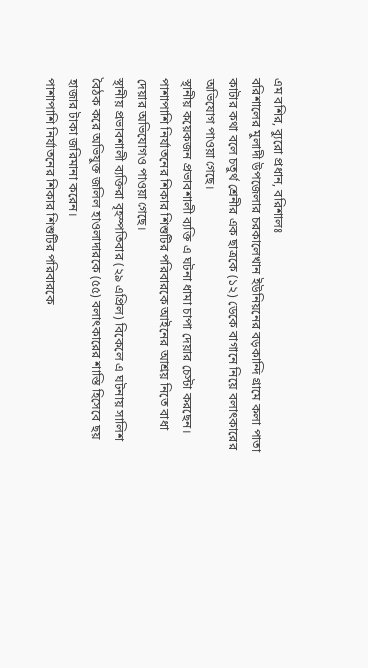এম বশির, ব্যুরো প্রধান, বরিশালঃ
বরিশালের মুলাদী উপজেলার চরকালেখান ইউনিয়নের বড়কান্দি গ্রামে কলা পাতা কাটার কথা বলে চতুর্থ শ্রেনীর এক ছাত্রকে (১২) ডেকে বাগানে নিয়ে বলাৎকারের অভিযোগ পাওয়া গেছে।
স্থানীয় কয়েকজন প্রভাবশালী ব্যক্তি এ ঘটনা ধামা চাপা দেয়ার চেস্টা করছেন। পাশাপাশি নির্যাতনের শিকার শিশুটির পরিবারকে আইনের আশ্রয় নিতে বাধা দেয়ার অভিযোগও পাওয়া গেছে।
স্থানীয় প্রভাবশালী ব্যক্তিরা বৃহস্পতিবার (২৯ এপ্রিল) বিকেলে এ ঘটনায় সালিশ বৈঠক করে অভিযুক্ত জলিল হাওলাদারকে (৫৫) বলাৎকারের শাস্তি হিসেবে ছয় হাজার টাকা জরিমানা করেন।
পাশাপাশি নির্যাতনের শিকার শিশুটির পরিবারকে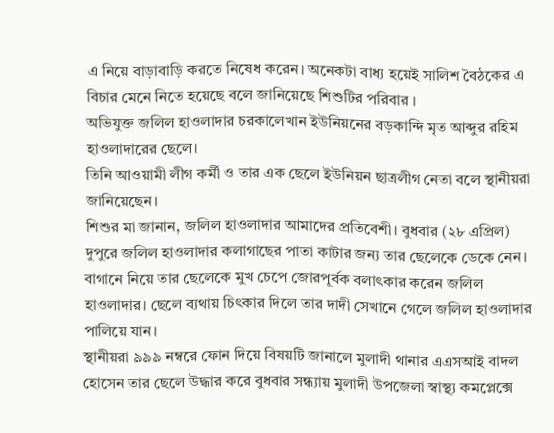এ নিয়ে বাড়াবাড়ি করতে নিষেধ করেন। অনেকটা বাধ্য হয়েই সালিশ বৈঠকের এ বিচার মেনে নিতে হয়েছে বলে জানিয়েছে শিশুটির পরিবার ।
অভিযুক্ত জলিল হাওলাদার চরকালেখান ইউনিয়নের বড়কান্দি মৃত আব্দুর রহিম হাওলাদারের ছেলে।
তিনি আওয়ামী লীগ কর্মী ও তার এক ছেলে ইউনিয়ন ছাত্রলীগ নেতা বলে স্থানীয়রা জানিয়েছেন।
শিশুর মা জানান, জলিল হাওলাদার আমাদের প্রতিবেশী। বুধবার (২৮ এপ্রিল) দুপুরে জলিল হাওলাদার কলাগাছের পাতা কাটার জন্য তার ছেলেকে ডেকে নেন।
বাগানে নিয়ে তার ছেলেকে মুখ চেপে জোরপূর্বক বলাৎকার করেন জলিল হাওলাদার। ছেলে ব্যথায় চিৎকার দিলে তার দাদী সেখানে গেলে জলিল হাওলাদার পালিয়ে যান।
স্থানীয়রা ৯৯৯ নম্বরে ফোন দিয়ে বিষয়টি জানালে মুলাদী থানার এএসআই বাদল হোসেন তার ছেলে উদ্ধার করে বুধবার সন্ধ্যায় মুলাদী উপজেলা স্বাস্থ্য কমপ্লেক্সে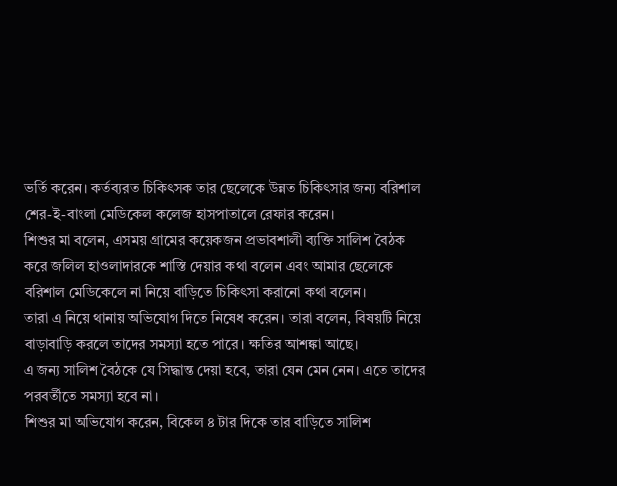ভর্তি করেন। কর্তব্যরত চিকিৎসক তার ছেলেকে উন্নত চিকিৎসার জন্য বরিশাল শের-ই-বাংলা মেডিকেল কলেজ হাসপাতালে রেফার করেন।
শিশুর মা বলেন, এসময় গ্রামের কয়েকজন প্রভাবশালী ব্যক্তি সালিশ বৈঠক করে জলিল হাওলাদারকে শাস্তি দেয়ার কথা বলেন এবং আমার ছেলেকে বরিশাল মেডিকেলে না নিয়ে বাড়িতে চিকিৎসা করানো কথা বলেন।
তারা এ নিয়ে থানায় অভিযোগ দিতে নিষেধ করেন। তারা বলেন, বিষয়টি নিয়ে বাড়াবাড়ি করলে তাদের সমস্যা হতে পারে। ক্ষতির আশঙ্কা আছে।
এ জন্য সালিশ বৈঠকে যে সিদ্ধান্ত দেয়া হবে, তারা যেন মেন নেন। এতে তাদের পরবর্তীতে সমস্যা হবে না।
শিশুর মা অভিযোগ করেন, বিকেল ৪ টার দিকে তার বাড়িতে সালিশ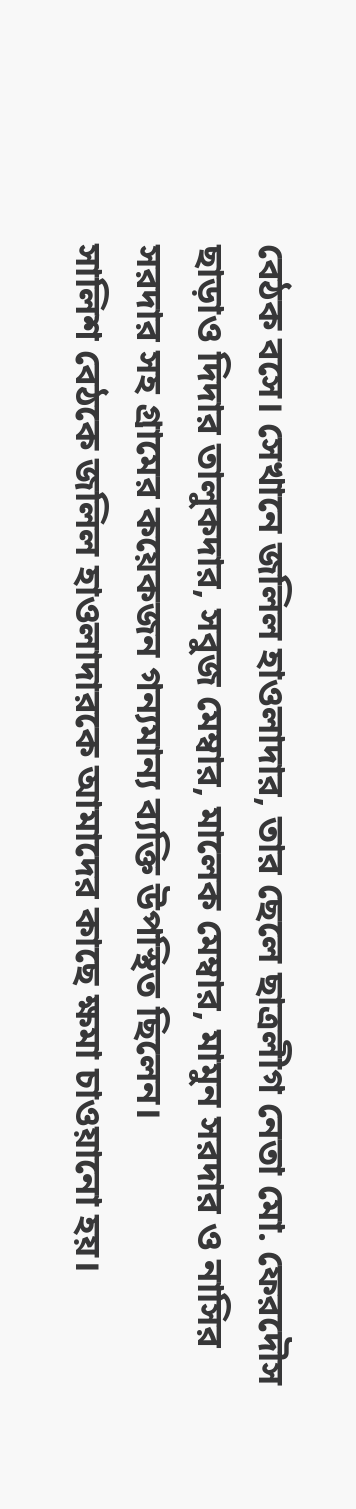বেঠক বসে। সেখানে জলিল হাওলাদার, তার ছেলে ছাত্রলীগ নেতা মো. ফেরদৌস ছাড়াও দিদার তালুকদার, সবুজ মেম্বার, মালেক মেম্বার, মামুন সরদার ও নাসির সরদার সহ গ্রামের কয়েকজন গন্যমান্য ব্যক্তি উপস্থিত ছিলেন।
সালিশ বেঠকে জলিল হাওলাদারকে আমাদের কাছে ক্ষমা চাওয়ানো হয়।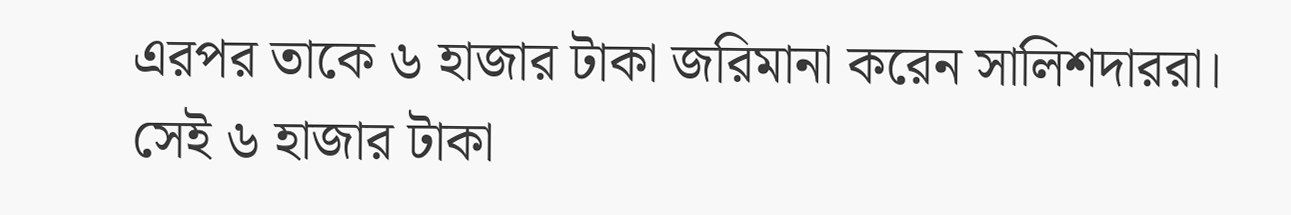এরপর তাকে ৬ হাজার টাকা জরিমানা করেন সালিশদাররা। সেই ৬ হাজার টাকা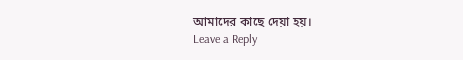আমাদের কাছে দেয়া হয়।
Leave a Reply